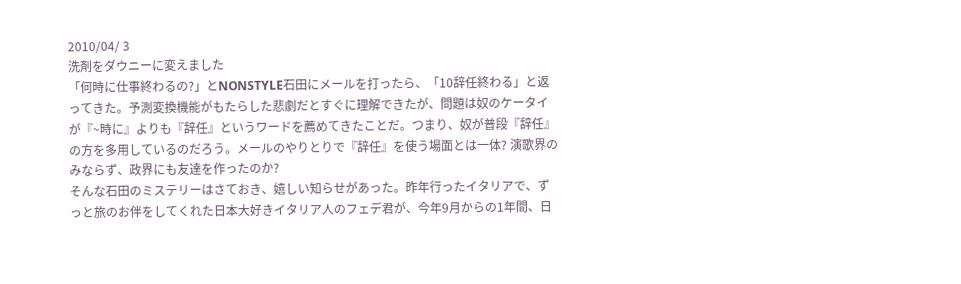2010/04/ 3
洗剤をダウニーに変えました
「何時に仕事終わるの?」とNONSTYLE石田にメールを打ったら、「10辞任終わる」と返ってきた。予測変換機能がもたらした悲劇だとすぐに理解できたが、問題は奴のケータイが『~時に』よりも『辞任』というワードを薦めてきたことだ。つまり、奴が普段『辞任』の方を多用しているのだろう。メールのやりとりで『辞任』を使う場面とは一体? 演歌界のみならず、政界にも友達を作ったのか?
そんな石田のミステリーはさておき、嬉しい知らせがあった。昨年行ったイタリアで、ずっと旅のお伴をしてくれた日本大好きイタリア人のフェデ君が、今年9月からの1年間、日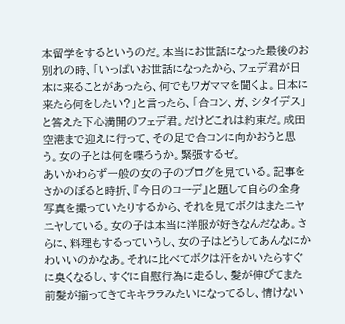本留学をするというのだ。本当にお世話になった最後のお別れの時、「いっぱいお世話になったから、フェデ君が日本に来ることがあったら、何でもワガママを聞くよ。日本に来たら何をしたい?」と言ったら、「合コン、ガ、シタイデス」と答えた下心満開のフェデ君。だけどこれは約束だ。成田空港まで迎えに行って、その足で合コンに向かおうと思う。女の子とは何を喋ろうか。緊張するゼ。
あいかわらず一般の女の子のブログを見ている。記事をさかのぼると時折、『今日のコーデ』と題して自らの全身写真を撮っていたりするから、それを見てボクはまたニヤニヤしている。女の子は本当に洋服が好きなんだなあ。さらに、料理もするっていうし、女の子はどうしてあんなにかわいいのかなあ。それに比べてボクは汗をかいたらすぐに臭くなるし、すぐに自慰行為に走るし、髪が伸びてまた前髪が揃ってきてキキララみたいになってるし、情けない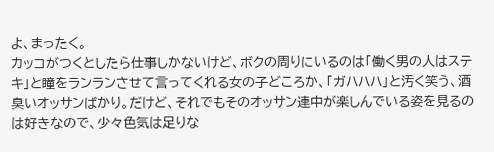よ、まったく。
カッコがつくとしたら仕事しかないけど、ボクの周りにいるのは「働く男の人はステキ」と瞳をランランさせて言ってくれる女の子どころか、「ガハハハ」と汚く笑う、酒臭いオッサンばかり。だけど、それでもそのオッサン連中が楽しんでいる姿を見るのは好きなので、少々色気は足りな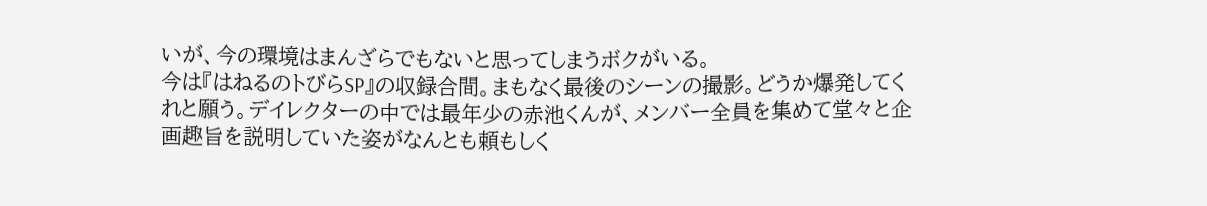いが、今の環境はまんざらでもないと思ってしまうボクがいる。
今は『はねるのトびらSP』の収録合間。まもなく最後のシーンの撮影。どうか爆発してくれと願う。デイレクターの中では最年少の赤池くんが、メンバー全員を集めて堂々と企画趣旨を説明していた姿がなんとも頼もしく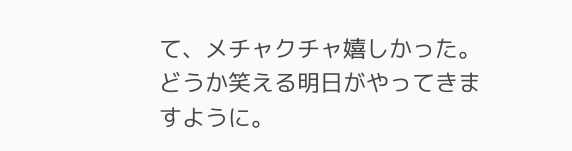て、メチャクチャ嬉しかった。
どうか笑える明日がやってきますように。